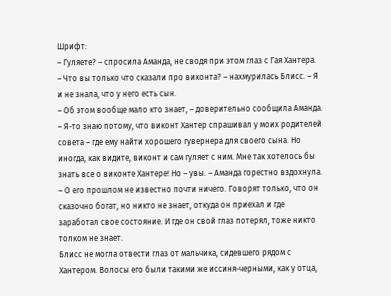Шрифт:
– Гуляете? – спросила Аманда, не сводя при этом глаз с Гая Хантера.
– Что вы только что сказали про виконта? – нахмурилась Блисс. – Я и не знала, что у него есть сын.
– Об этом вообще мало кто знает, – доверительно сообщила Аманда. – Я-то знаю потому, что виконт Хантер спрашивал у моих родителей совета – где ему найти хорошего гувернера для своего сына. Но иногда, как видите, виконт и сам гуляет с ним. Мне так хотелось бы знать все о виконте Хантере! Но – увы. – Аманда горестно вздохнула. – О его прошлом не известно почти ничего. Говорят только, что он сказочно богат, но никто не знает, откуда он приехал и где заработал свое состояние. И где он свой глаз потерял, тоже никто толком не знает.
Блисс не могла отвести глаз от мальчика, сидевшего рядом с Хантером. Волосы его были такими же иссиня-черными, как у отца,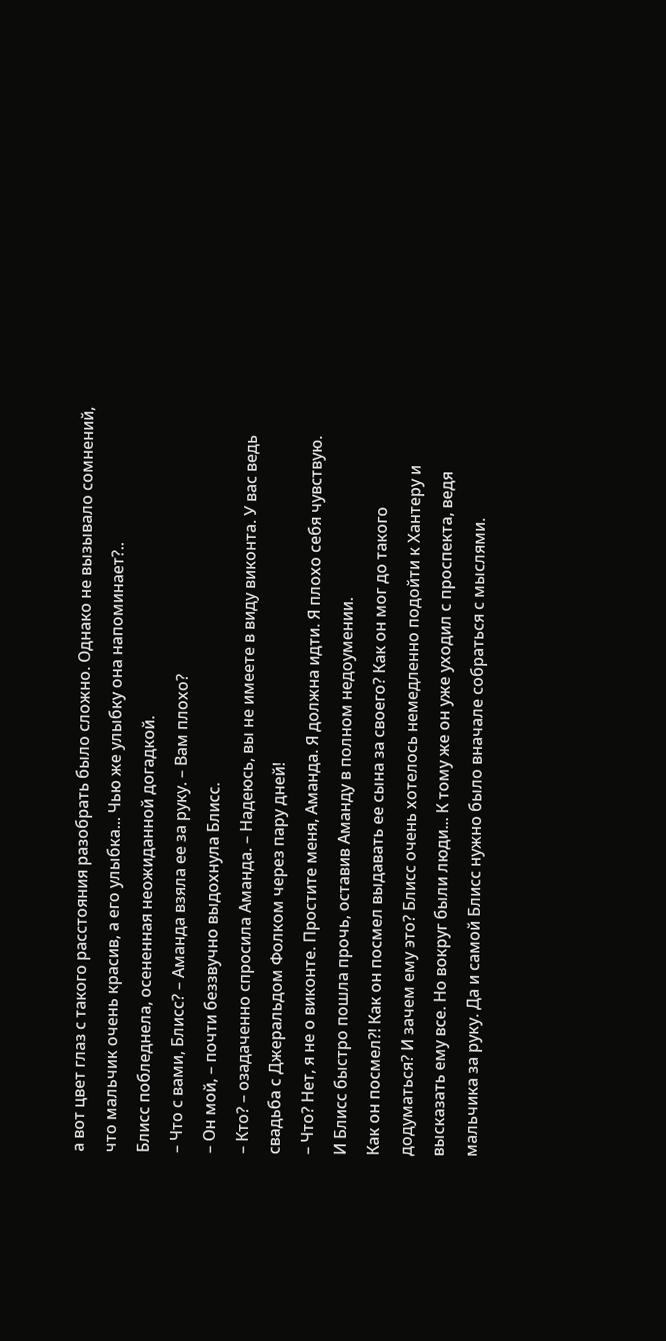а вот цвет глаз с такого расстояния разобрать было сложно. Однако не вызывало сомнений, что мальчик очень красив, а его улыбка... Чью же улыбку она напоминает?..
Блисс побледнела, осененная неожиданной догадкой.
– Что с вами, Блисс? – Аманда взяла ее за руку. – Вам плохо?
– Он мой, – почти беззвучно выдохнула Блисс.
– Кто? – озадаченно спросила Аманда. – Надеюсь, вы не имеете в виду виконта. У вас ведь свадьба с Джеральдом Фолком через пару дней!
– Что? Нет, я не о виконте. Простите меня, Аманда. Я должна идти. Я плохо себя чувствую.
И Блисс быстро пошла прочь, оставив Аманду в полном недоумении.
Как он посмел?! Как он посмел выдавать ее сына за своего? Как он мог до такого додуматься? И зачем ему это? Блисс очень хотелось немедленно подойти к Хантеру и высказать ему все. Но вокруг были люди... К тому же он уже уходил с проспекта, ведя мальчика за руку. Да и самой Блисс нужно было вначале собраться с мыслями.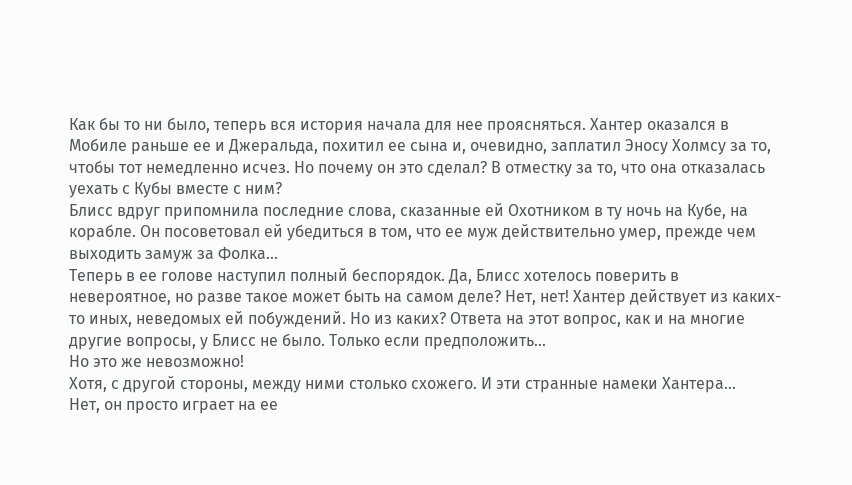Как бы то ни было, теперь вся история начала для нее проясняться. Хантер оказался в Мобиле раньше ее и Джеральда, похитил ее сына и, очевидно, заплатил Эносу Холмсу за то, чтобы тот немедленно исчез. Но почему он это сделал? В отместку за то, что она отказалась уехать с Кубы вместе с ним?
Блисс вдруг припомнила последние слова, сказанные ей Охотником в ту ночь на Кубе, на корабле. Он посоветовал ей убедиться в том, что ее муж действительно умер, прежде чем выходить замуж за Фолка...
Теперь в ее голове наступил полный беспорядок. Да, Блисс хотелось поверить в невероятное, но разве такое может быть на самом деле? Нет, нет! Хантер действует из каких-то иных, неведомых ей побуждений. Но из каких? Ответа на этот вопрос, как и на многие другие вопросы, у Блисс не было. Только если предположить...
Но это же невозможно!
Хотя, с другой стороны, между ними столько схожего. И эти странные намеки Хантера...
Нет, он просто играет на ее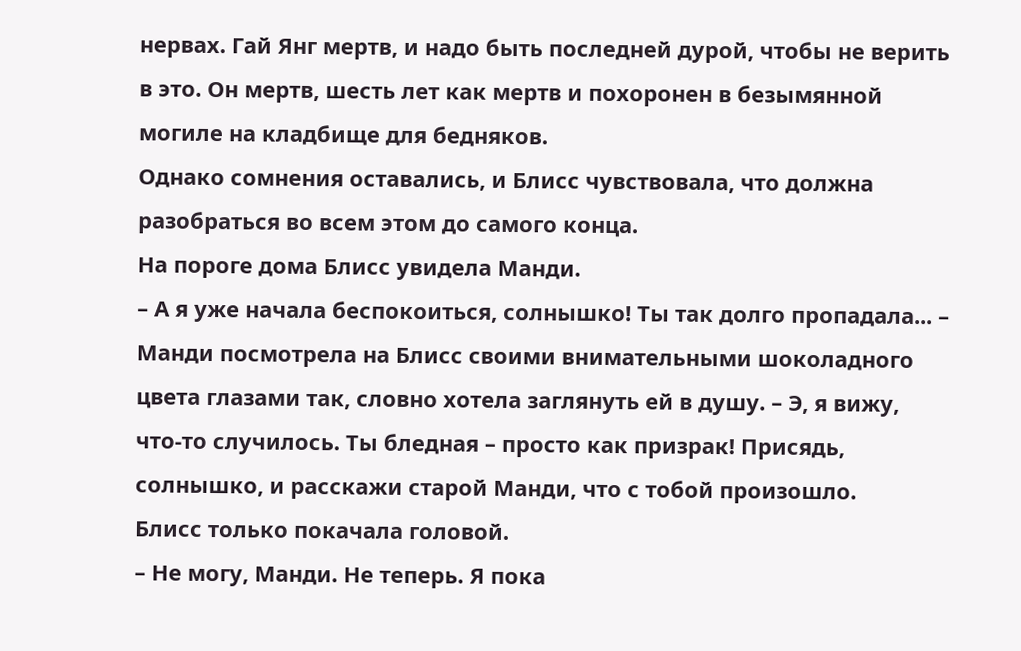нервах. Гай Янг мертв, и надо быть последней дурой, чтобы не верить в это. Он мертв, шесть лет как мертв и похоронен в безымянной могиле на кладбище для бедняков.
Однако сомнения оставались, и Блисс чувствовала, что должна разобраться во всем этом до самого конца.
На пороге дома Блисс увидела Манди.
– А я уже начала беспокоиться, солнышко! Ты так долго пропадала... – Манди посмотрела на Блисс своими внимательными шоколадного цвета глазами так, словно хотела заглянуть ей в душу. – Э, я вижу, что-то случилось. Ты бледная – просто как призрак! Присядь, солнышко, и расскажи старой Манди, что с тобой произошло.
Блисс только покачала головой.
– Не могу, Манди. Не теперь. Я пока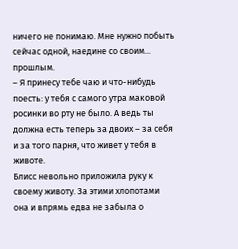ничего не понимаю. Мне нужно побыть сейчас одной, наедине со своим... прошлым.
– Я принесу тебе чаю и что-нибудь поесть: у тебя с самого утра маковой росинки во рту не было. А ведь ты должна есть теперь за двоих – за себя и за того парня, что живет у тебя в животе.
Блисс невольно приложила руку к своему животу. За этими хлопотами она и впрямь едва не забыла о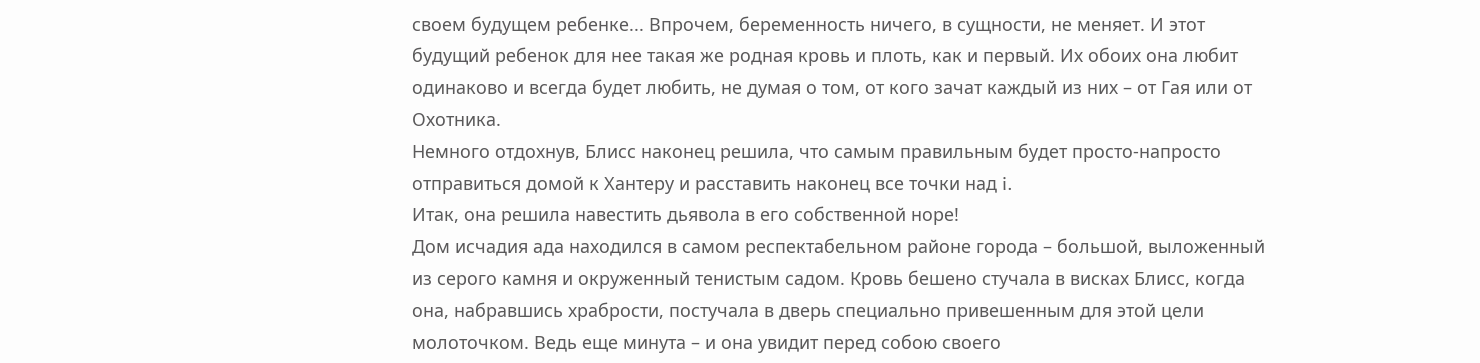своем будущем ребенке... Впрочем, беременность ничего, в сущности, не меняет. И этот будущий ребенок для нее такая же родная кровь и плоть, как и первый. Их обоих она любит одинаково и всегда будет любить, не думая о том, от кого зачат каждый из них – от Гая или от Охотника.
Немного отдохнув, Блисс наконец решила, что самым правильным будет просто-напросто отправиться домой к Хантеру и расставить наконец все точки над i.
Итак, она решила навестить дьявола в его собственной норе!
Дом исчадия ада находился в самом респектабельном районе города – большой, выложенный из серого камня и окруженный тенистым садом. Кровь бешено стучала в висках Блисс, когда она, набравшись храбрости, постучала в дверь специально привешенным для этой цели молоточком. Ведь еще минута – и она увидит перед собою своего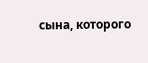сына, которого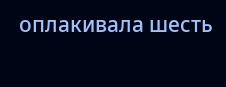оплакивала шесть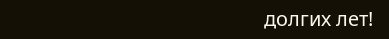долгих лет!